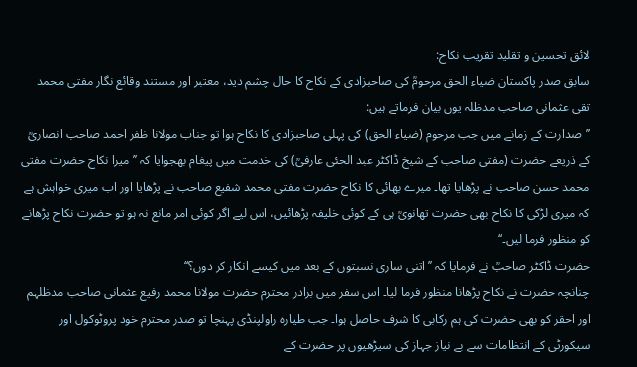لائق تحسین و تقلید تقریب نکاح:
سابق صدر پاکستان ضیاء الحق مرحومؒ کی صاحبزادی کے نکاح کا حال چشم دید، معتبر اور مستند وقائع نگار مفتی محمد تقی عثمانی صاحب مدظلہ یوں بیان فرماتے ہیں:
’’صدارت کے زمانے میں جب مرحوم (ضیاء الحق) کی پہلی صاحبزادی کا نکاح ہوا تو جناب مولانا ظفر احمد صاحب انصاریؒ کے ذریعے حضرت (مفتی صاحب کے شیخ ڈاکٹر عبد الحئی عارفیؒ) کی خدمت میں پیغام بھجوایا کہ ’’میرا نکاح حضرت مفتی محمد حسن صاحب نے پڑھایا تھا۔ میرے بھائی کا نکاح حضرت مفتی محمد شفیع صاحب نے پڑھایا اور اب میری خواہش ہے کہ میری لڑکی کا نکاح بھی حضرت تھانویؒ ہی کے کوئی خلیفہ پڑھائیں، اس لیے اگر کوئی امر مانع نہ ہو تو حضرت نکاح پڑھانے کو منظور فرما لیں۔‘‘
حضرت ڈاکٹر صاحبؒ نے فرمایا کہ ’’اتنی ساری نسبتوں کے بعد میں کیسے انکار کر دوں؟‘‘
چنانچہ حضرت نے نکاح پڑھانا منظور فرما لیا۔ اس سفر میں برادر محترم حضرت مولانا محمد رفیع عثمانی صاحب مدظلہم اور احقر کو بھی حضرت کی ہم رکابی کا شرف حاصل ہوا۔ جب طیارہ راولپنڈی پہنچا تو صدر محترم خود پروٹوکول اور سیکورٹی کے انتظامات سے بے نیاز جہاز کی سیڑھیوں پر حضرت کے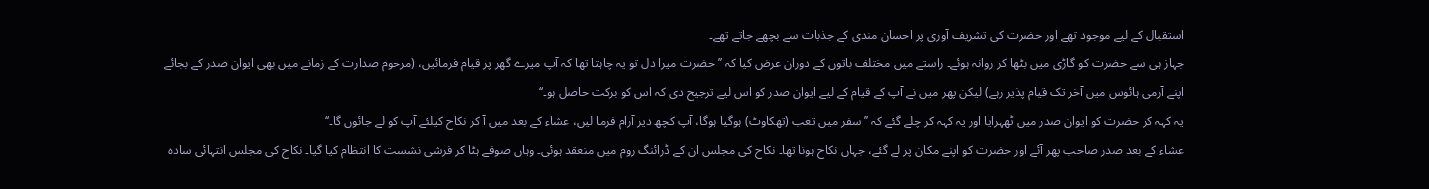استقبال کے لیے موجود تھے اور حضرت کی تشریف آوری پر احسان مندی کے جذبات سے بچھے جاتے تھے۔
جہاز ہی سے حضرت کو گاڑی میں بٹھا کر روانہ ہوئے۔ راستے میں مختلف باتوں کے دوران عرض کیا کہ ’’حضرت میرا دل تو یہ چاہتا تھا کہ آپ میرے گھر پر قیام فرمائیں، (مرحوم صدارت کے زمانے میں بھی ایوان صدر کے بجائے اپنے آرمی ہائوس میں آخر تک قیام پذیر رہے) لیکن پھر میں نے آپ کے قیام کے لیے ایوان صدر کو اس لیے ترجیح دی کہ اس کو برکت حاصل ہو۔‘‘
یہ کہہ کر حضرت کو ایوان صدر میں ٹھہرایا اور یہ کہہ کر چلے گئے کہ ’’سفر میں تعب (تھکاوٹ) ہوگیا ہوگا، آپ کچھ دیر آرام فرما لیں، عشاء کے بعد میں آ کر نکاح کیلئے آپ کو لے جائوں گا۔‘‘
عشاء کے بعد صدر صاحب پھر آئے اور حضرت کو اپنے مکان پر لے گئے، جہاں نکاح ہونا تھا۔ نکاح کی مجلس ان کے ڈرائنگ روم میں منعقد ہوئی۔ وہاں صوفے ہٹا کر فرشی نشست کا انتظام کیا گیا۔ نکاح کی مجلس انتہائی سادہ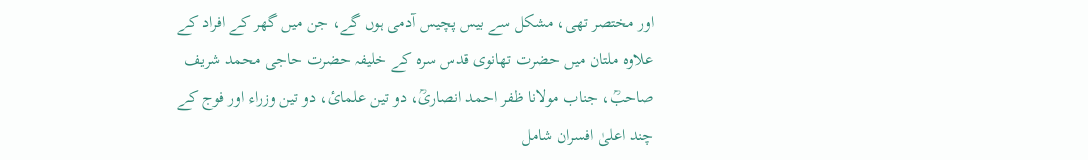اور مختصر تھی، مشکل سے بیس پچیس آدمی ہوں گے، جن میں گھر کے افراد کے علاوہ ملتان میں حضرت تھانوی قدس سرہ کے خلیفہ حضرت حاجی محمد شریف صاحبؒ، جناب مولانا ظفر احمد انصاریؒ، دو تین علمائ، دو تین وزراء اور فوج کے چند اعلیٰ افسران شامل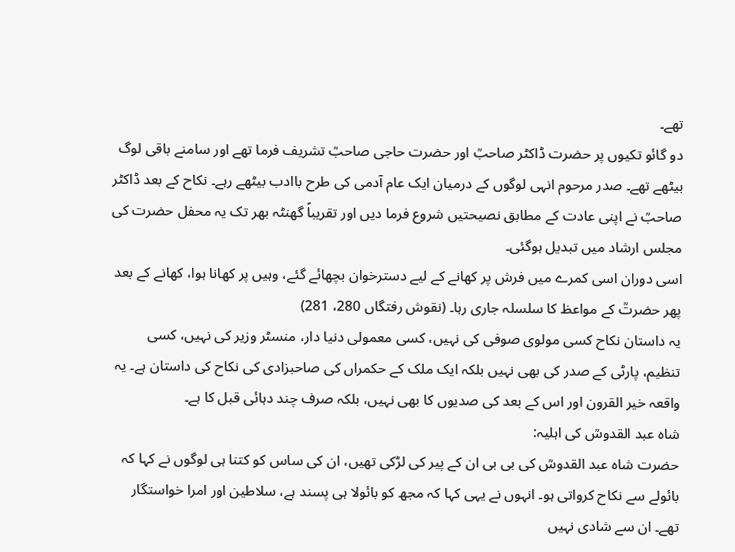تھے۔
دو گائو تکیوں پر حضرت ڈاکٹر صاحبؒ اور حضرت حاجی صاحبؒ تشریف فرما تھے اور سامنے باقی لوگ بیٹھے تھے۔ صدر مرحوم انہی لوگوں کے درمیان ایک عام آدمی کی طرح باادب بیٹھے رہے۔ نکاح کے بعد ڈاکٹر صاحبؒ نے اپنی عادت کے مطابق نصیحتیں شروع فرما دیں اور تقریباً گھنٹہ بھر تک یہ محفل حضرت کی مجلس ارشاد میں تبدیل ہوگئی۔
اسی دوران اسی کمرے میں فرش پر کھانے کے لیے دسترخوان بچھائے گئے، وہیں پر کھانا ہوا، کھانے کے بعد پھر حضرتؒ کے مواعظ کا سلسلہ جاری رہا۔ (نقوش رفتگاں 280، 281)
یہ داستان نکاح کسی مولوی صوفی کی نہیں، کسی معمولی دنیا دار، منسٹر وزیر کی نہیں، کسی تنظیم، پارٹی کے صدر کی بھی نہیں بلکہ ایک ملک کے حکمراں کی صاحبزادی کی نکاح کی داستان ہے۔ یہ واقعہ خیر القرون اور اس کے بعد کی صدیوں کا بھی نہیں، بلکہ صرف چند دہائی قبل کا ہے۔
شاہ عبد القدوسؒ کی اہلیہ:
حضرت شاہ عبد القدوسؒ کی بی بی ان کے پیر کی لڑکی تھیں، ان کی ساس کو کتنا ہی لوگوں نے کہا کہ بائولے سے نکاح کرواتی ہو۔ انہوں نے یہی کہا کہ مجھ کو بائولا ہی پسند ہے، سلاطین اور امرا خواستگار تھے۔ ان سے شادی نہیں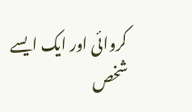کروائی اور ایک ایسے شخص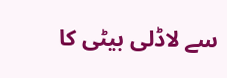سے لاڈلی بیٹی کا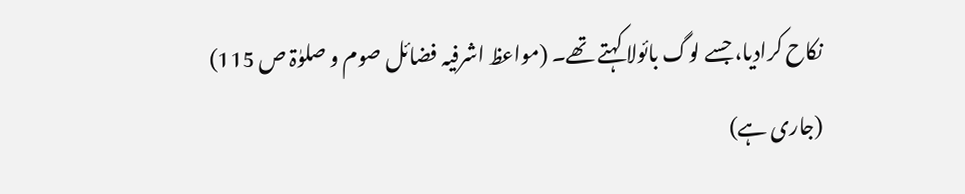نکاح کرادیا، جسے لوگ بائولا کہتے تھے۔ (مواعظ اشرفیہ فضائل صوم و صلوٰۃ ص 115)
(جاری ہے)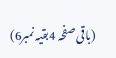(باقی صفحہ 4بقیہ نمبر6)